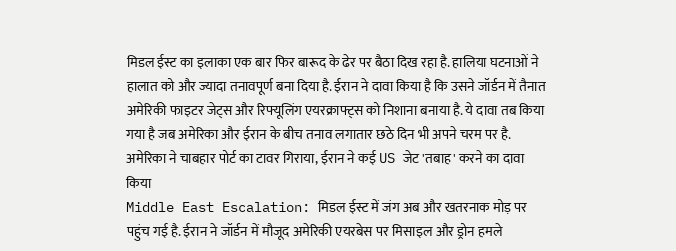मिडल ईस्ट का इलाका एक बार फिर बारूद के ढेर पर बैठा दिख रहा है. हालिया घटनाओं ने हालात को और ज्यादा तनावपूर्ण बना दिया है. ईरान ने दावा किया है कि उसने जॉर्डन में तैनात अमेरिकी फाइटर जेट्स और रिफ्यूलिंग एयरक्राफ्ट्स को निशाना बनाया है. ये दावा तब किया गया है जब अमेरिका और ईरान के बीच तनाव लगातार छठे दिन भी अपने चरम पर है.
अमेरिका ने चाबहार पोर्ट का टावर गिराया, ईरान ने कई US जेट 'तबाह' करने का दावा किया
Middle East Escalation: मिडल ईस्ट में जंग अब और खतरनाक मोड़ पर पहुंच गई है. ईरान ने जॉर्डन में मौजूद अमेरिकी एयरबेस पर मिसाइल और ड्रोन हमले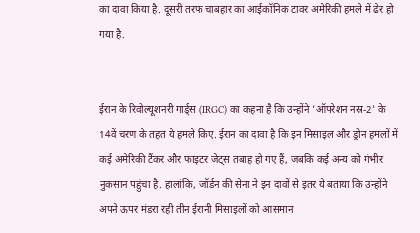का दावा किया है. दूसरी तरफ चाबहार का आईकॉनिक टावर अमेरिकी हमले में ढेर हो गया है.


ईरान के रिवोल्यूशनरी गार्ड्स (IRGC) का कहना है कि उन्होंने 'ऑपरेशन नस्र-2' के 14वें चरण के तहत ये हमले किए. ईरान का दावा है कि इन मिसाइल और ड्रोन हमलों में कई अमेरिकी टैंकर और फाइटर जेट्स तबाह हो गए हैं, जबकि कई अन्य को गंभीर नुकसान पहुंचा है. हालांकि, जॉर्डन की सेना ने इन दावों से इतर ये बताया कि उन्होंने अपने ऊपर मंडरा रही तीन ईरानी मिसाइलों को आसमान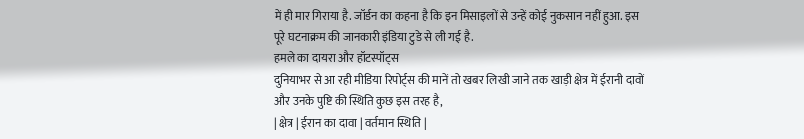में ही मार गिराया है. जॉर्डन का कहना है कि इन मिसाइलों से उन्हें कोई नुकसान नहीं हुआ. इस पूरे घटनाक्रम की जानकारी इंडिया टुडे से ली गई है.
हमले का दायरा और हॉटस्पॉट्स
दुनियाभर से आ रही मीडिया रिपोर्ट्स की मानें तो खबर लिखी जाने तक खाड़ी क्षेत्र में ईरानी दावों और उनके पुष्टि की स्थिति कुछ इस तरह है,
| क्षेत्र | ईरान का दावा | वर्तमान स्थिति |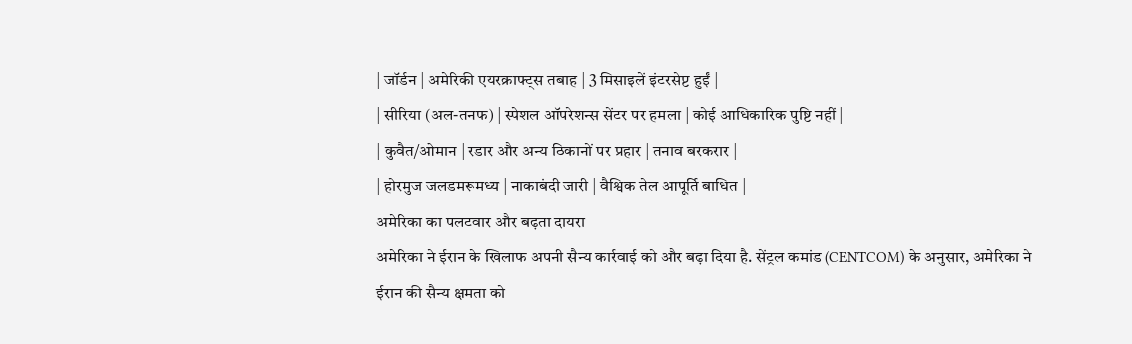| जॉर्डन | अमेरिकी एयरक्राफ्ट्स तबाह | 3 मिसाइलें इंटरसेप्ट हुईं |
| सीरिया (अल-तनफ) | स्पेशल ऑपरेशन्स सेंटर पर हमला | कोई आधिकारिक पुष्टि नहीं |
| कुवैत/ओमान | रडार और अन्य ठिकानों पर प्रहार | तनाव बरकरार |
| होरमुज जलडमरूमध्य | नाकाबंदी जारी | वैश्विक तेल आपूर्ति बाधित |
अमेरिका का पलटवार और बढ़ता दायरा
अमेरिका ने ईरान के खिलाफ अपनी सैन्य कार्रवाई को और बढ़ा दिया है. सेंट्रल कमांड (CENTCOM) के अनुसार, अमेरिका ने ईरान की सैन्य क्षमता को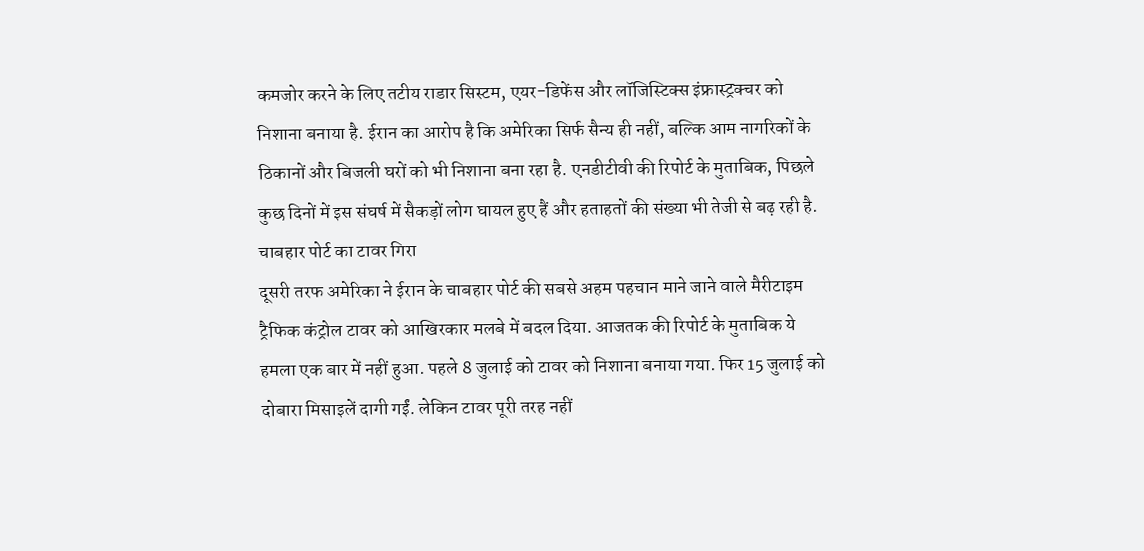कमजोर करने के लिए तटीय राडार सिस्टम, एयर-डिफेंस और लॉजिस्टिक्स इंफ्रास्ट्रक्चर को निशाना बनाया है. ईरान का आरोप है कि अमेरिका सिर्फ सैन्य ही नहीं, बल्कि आम नागरिकों के ठिकानों और बिजली घरों को भी निशाना बना रहा है. एनडीटीवी की रिपोर्ट के मुताबिक, पिछले कुछ दिनों में इस संघर्ष में सैकड़ों लोग घायल हुए हैं और हताहतों की संख्या भी तेजी से बढ़ रही है.
चाबहार पोर्ट का टावर गिरा
दूसरी तरफ अमेरिका ने ईरान के चाबहार पोर्ट की सबसे अहम पहचान माने जाने वाले मैरीटाइम ट्रैफिक कंट्रोल टावर को आखिरकार मलबे में बदल दिया. आजतक की रिपोर्ट के मुताबिक ये हमला एक बार में नहीं हुआ. पहले 8 जुलाई को टावर को निशाना बनाया गया. फिर 15 जुलाई को दोबारा मिसाइलें दागी गईं. लेकिन टावर पूरी तरह नहीं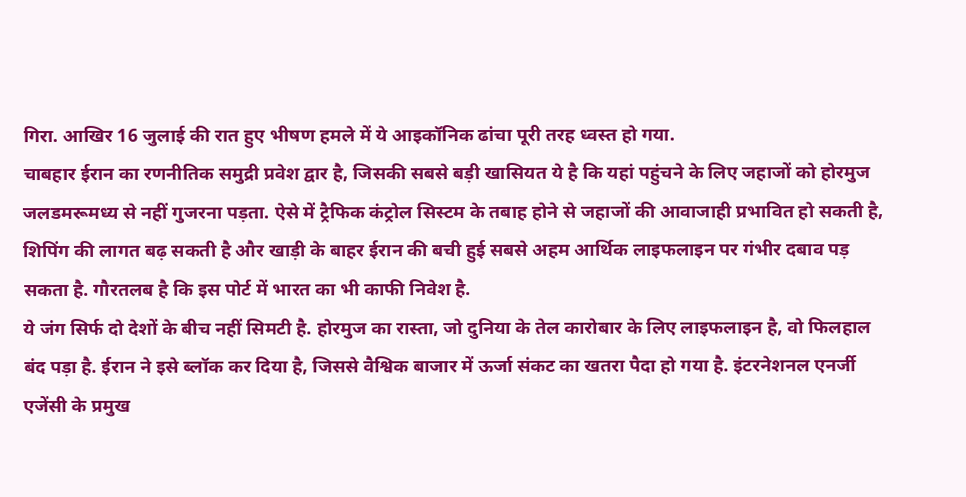गिरा. आखिर 16 जुलाई की रात हुए भीषण हमले में ये आइकॉनिक ढांचा पूरी तरह ध्वस्त हो गया.
चाबहार ईरान का रणनीतिक समुद्री प्रवेश द्वार है, जिसकी सबसे बड़ी खासियत ये है कि यहां पहुंचने के लिए जहाजों को होरमुज जलडमरूमध्य से नहीं गुजरना पड़ता. ऐसे में ट्रैफिक कंट्रोल सिस्टम के तबाह होने से जहाजों की आवाजाही प्रभावित हो सकती है, शिपिंग की लागत बढ़ सकती है और खाड़ी के बाहर ईरान की बची हुई सबसे अहम आर्थिक लाइफलाइन पर गंभीर दबाव पड़ सकता है. गौरतलब है कि इस पोर्ट में भारत का भी काफी निवेश है.
ये जंग सिर्फ दो देशों के बीच नहीं सिमटी है. होरमुज का रास्ता, जो दुनिया के तेल कारोबार के लिए लाइफलाइन है, वो फिलहाल बंद पड़ा है. ईरान ने इसे ब्लॉक कर दिया है, जिससे वैश्विक बाजार में ऊर्जा संकट का खतरा पैदा हो गया है. इंटरनेशनल एनर्जी एजेंसी के प्रमुख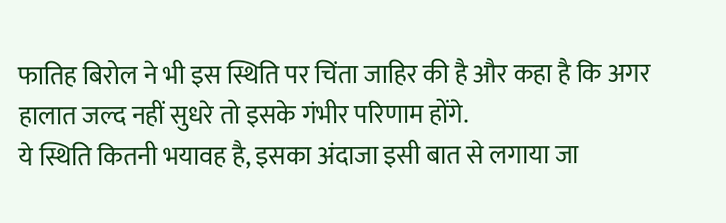फातिह बिरोल ने भी इस स्थिति पर चिंता जाहिर की है और कहा है कि अगर हालात जल्द नहीं सुधरे तो इसके गंभीर परिणाम होंगे.
ये स्थिति कितनी भयावह है, इसका अंदाजा इसी बात से लगाया जा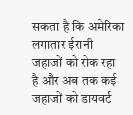सकता है कि अमेरिका लगातार ईरानी जहाजों को रोक रहा है और अब तक कई जहाजों को डायवर्ट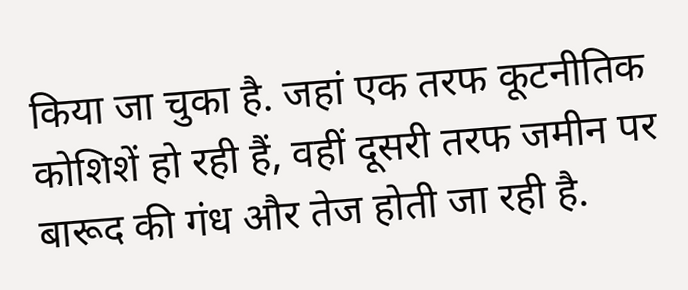किया जा चुका है. जहां एक तरफ कूटनीतिक कोशिशें हो रही हैं, वहीं दूसरी तरफ जमीन पर बारूद की गंध और तेज होती जा रही है.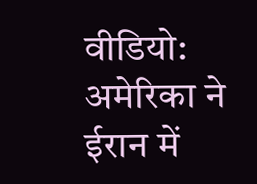वीडियो: अमेरिका ने ईरान में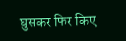घुसकर फिर किए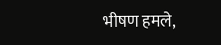भीषण हमले,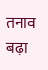तनाव बढ़ा